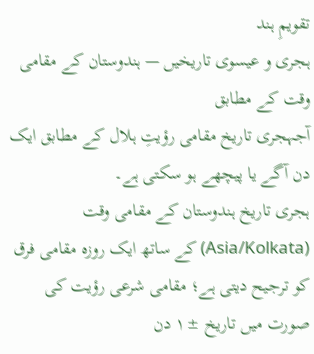تقویمِ ہند
ہجری و عیسوی تاریخیں — ہندوستان کے مقامی وقت کے مطابق
آجہجری تاریخ مقامی رؤیتِ ہلال کے مطابق ایک دن آگے یا پیچھے ہو سکتی ہے۔
ہجری تاریخ ہندوستان کے مقامی وقت (Asia/Kolkata) کے ساتھ ایک روزہ مقامی فرق کو ترجیح دیتی ہے؛ مقامی شرعی رؤیت کی صورت میں تاریخ ±۱ دن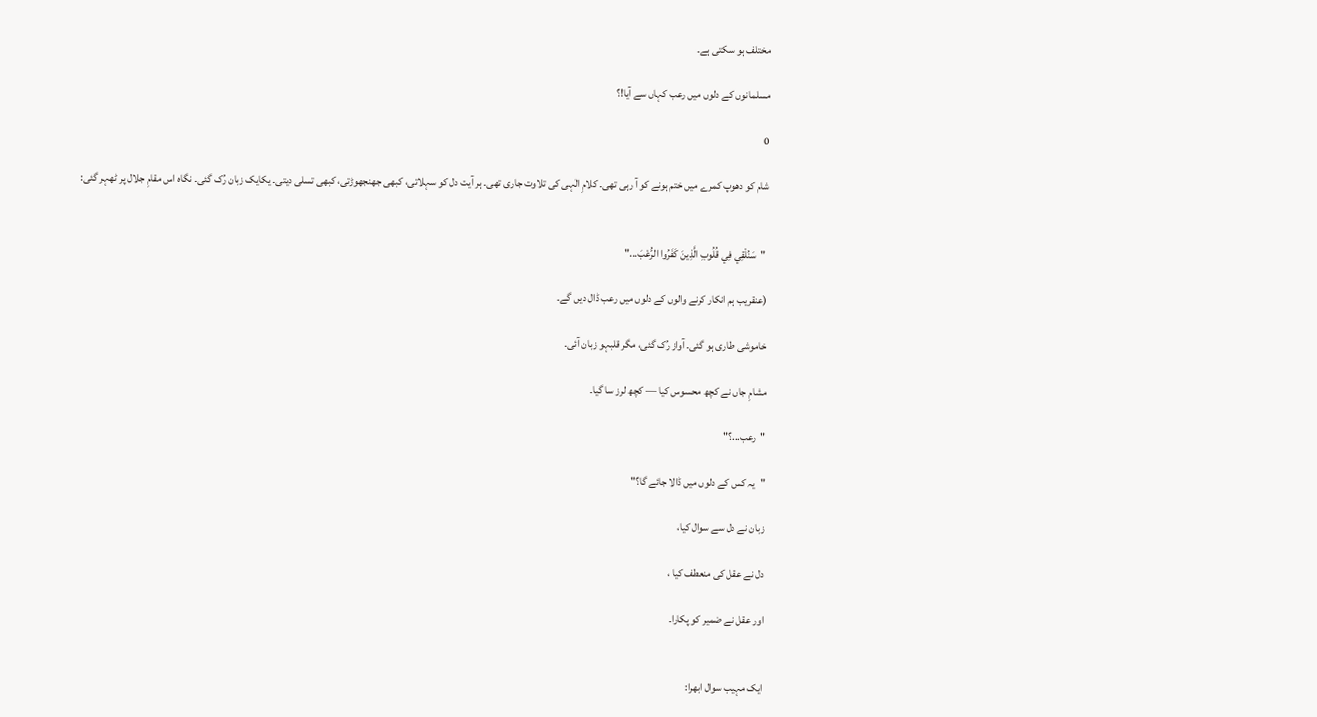مختلف ہو سکتی ہے۔

مسلمانوں کے دلوں میں رعب کہاں سے آیا!؟

0

شام کو دھوپ کمرے میں ختم ہونے کو آ رہی تھی۔ کلامِ الٰہی کی تلاوت جاری تھی۔ ہر آیت دل کو سہلاتی، کبھی جھنجھوڑتی، کبھی تسلی دیتی۔ یکایک زبان رُک گئی۔ نگاہ اس مقامِ جلال پر ٹھہر گئی:


 "سَنُلْقِي فِي قُلُوبِ الَّذِينَ كَفَرُوا الرُّعْبَ..."

(عنقریب ہم انکار کرنے والوں کے دلوں میں رعب ڈال دیں گے۔

خاموشی طاری ہو گئی۔ آواز رُک گئی، مگر قلبہو زبان آئی۔

مشامِ جاں نے کچھ محسوس کیا — کچھ لرز سا گیا۔

"رعب...؟"

"یہ کس کے دلوں میں ڈالا جائے گا؟"

زبان نے دل سے سوال کیا،

دل نے عقل کی منعطف کیا ،

اور عقل نے ضمیر کو پکارا۔


ایک مہیب سوال ابھرا: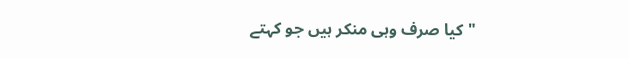"کیا صرف وہی منکر ہیں جو کہتے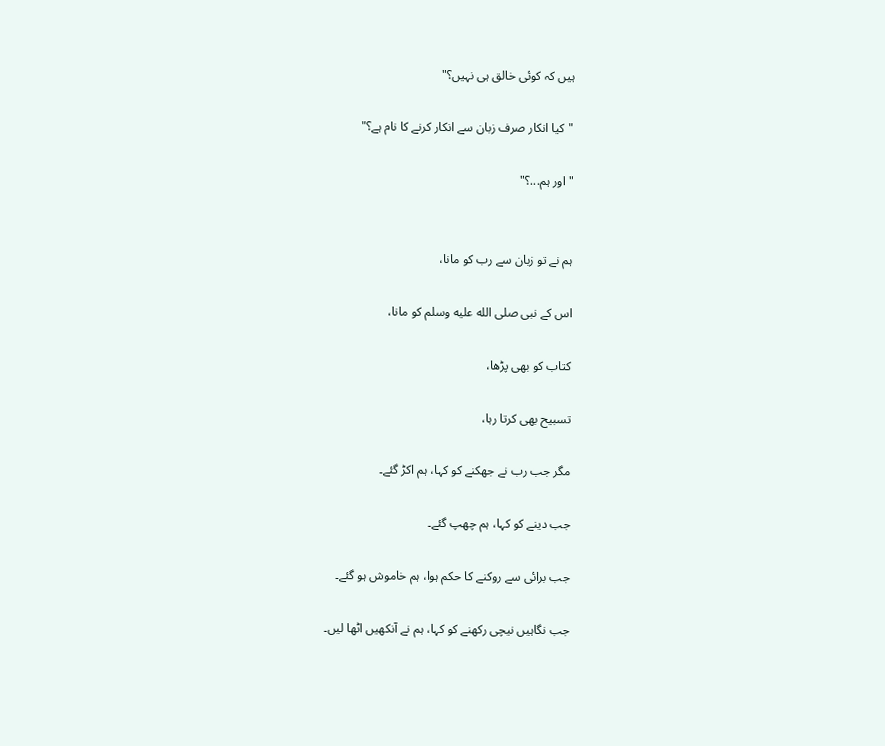ہیں کہ کوئی خالق ہی نہیں؟"

"کیا انکار صرف زبان سے انکار کرنے کا نام ہے؟"

"اور ہم...؟"


ہم نے تو زبان سے رب کو مانا،

اس کے نبی صلى الله عليه وسلم کو مانا،

کتاب کو بھی پڑھا،

تسبیح بھی کرتا رہا،

مگر جب رب نے جھکنے کو کہا، ہم اکڑ گئے۔

جب دینے کو کہا، ہم چھپ گئے۔

جب برائی سے روکنے کا حکم ہوا، ہم خاموش ہو گئے۔

جب نگاہیں نیچی رکھنے کو کہا، ہم نے آنکھیں اٹھا لیں۔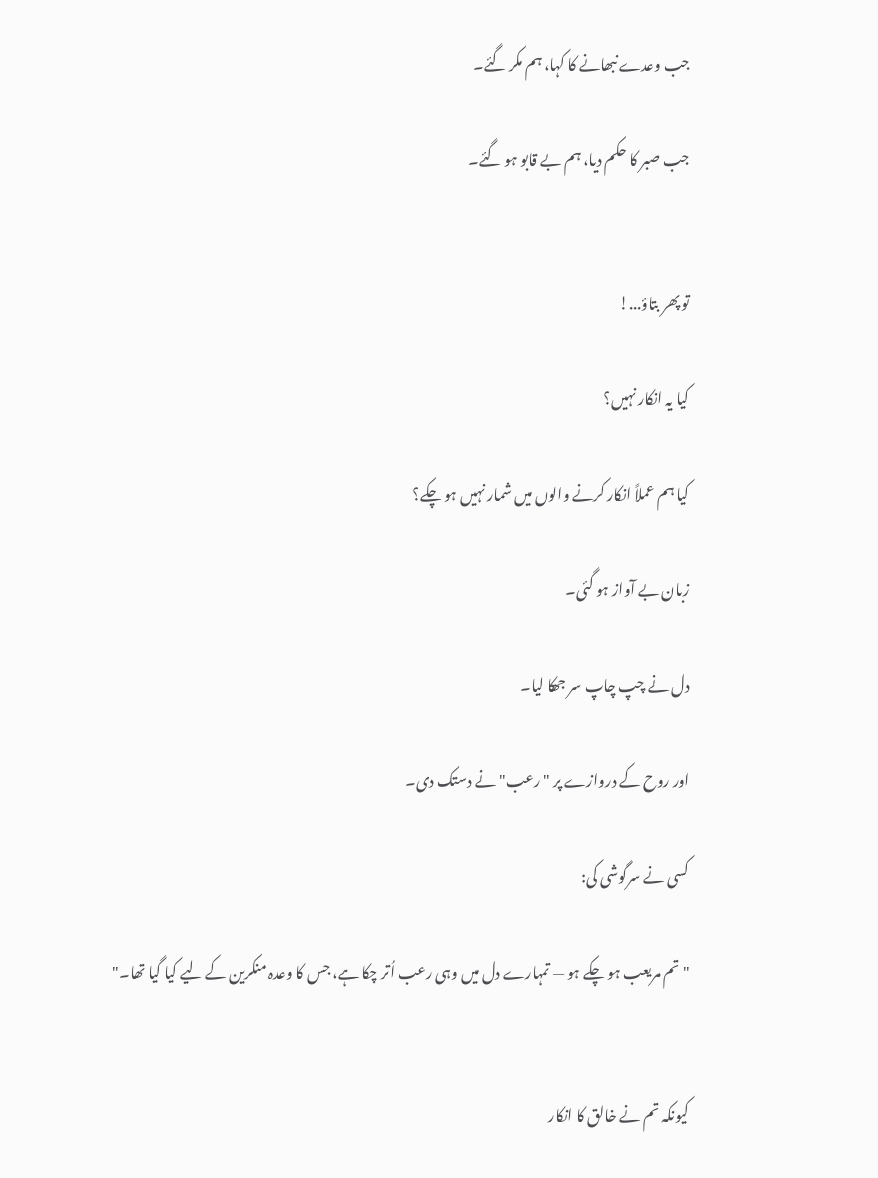جب وعدے نبھانے کا کہا، ہم مکر گئے۔

جب صبر کا حکم دیا، ہم بے قابو ہو گئے۔


تو پھر بتاؤ...!

کیا یہ انکار نہیں؟

کیا ہم عملاً انکار کرنے والوں میں شمار نہیں ہو چکے؟

زبان بے آواز ہو گئی۔

دل نے چپ چاپ سر جھکا لیا۔

اور روح کے دروازے پر "رعب" نے دستک دی۔

کسی نے سرگوشی کی:

"تم مریعب ہو چکے ہو — تمہارے دل میں وہی رعب اُتر چکا ہے، جس کا وعدہ منکرین کے لیے کیا گیا تھا۔"


کیونکہ تم نے خالق کا انکار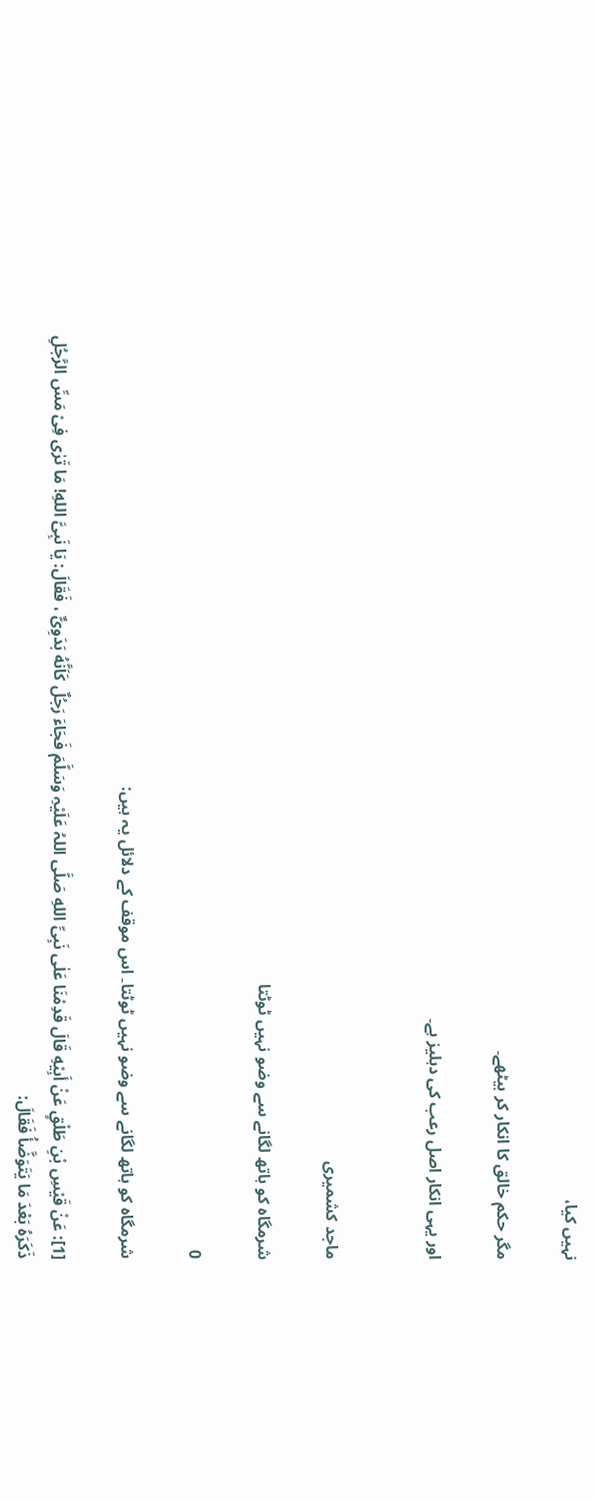نہیں کیا،

مگر حکم خالق کا انکار کر بیٹھے۔

اور یہی انکار اصل رعب کی دہلیز ہے۔


ماجد کشمیری

شرمگاہ کو ہاتھ لگانے سے وضو نہیں ٹوٹتا

0

شرمگاہ کو ہاتھ لگانے سے وضو نہیں ٹوٹتا۔ اس موقف کے دلائل یہ ہیں:

[1]: عَنْ قَيْسِ بْنِ طَلْقٍ عَنْ أَبِيْهِ قَالَ قَدِمْنَا عَلٰى نَبِىِّ اللهِ صَلَّی اللہُ عَلَیْہِ وَسَلَّمَ فَجَاءَ رَجُلٌ كَاَنَّهُ بَدَوِىٌّ ، فَقَالَ: يَا نَبِىَّ اللهِ! مَا تَرٰى فِىْ مَسِّ الرَّجُلِ ذَكَرَهُ بَعْدَ مَا يَتَوَضَّأُ فَقَالَ: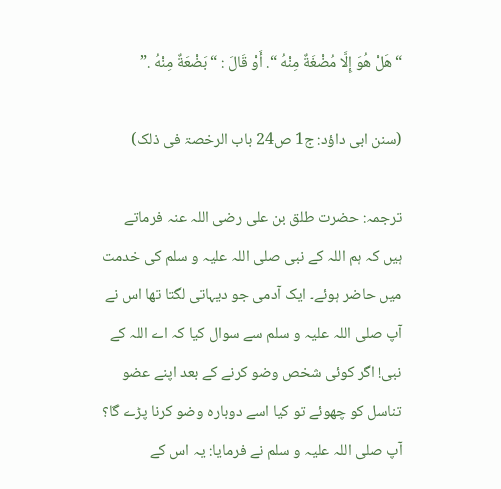“هَلْ هُوَ إِلَّا مُضْغَةٌ مِنْهُ “. أَوْ قَالَ : “بَضْعَةٌ مِنْهُ .”

(سنن ابی داؤد: ج1 ص24 باب الرخصۃ فی ذلک)

ترجمہ: حضرت طلق بن علی رضی اللہ عنہ فرماتے ہیں کہ ہم اللہ کے نبی صلی اللہ علیہ و سلم کی خدمت میں حاضر ہوئے۔ ایک آدمی جو دیہاتی لگتا تھا اس نے آپ صلی اللہ علیہ و سلم سے سوال کیا کہ اے اللہ کے نبی! اگر کوئی شخص وضو کرنے کے بعد اپنے عضو تناسل کو چھوئے تو کیا اسے دوبارہ وضو کرنا پڑے گا؟ آپ صلی اللہ علیہ و سلم نے فرمایا: یہ اس کے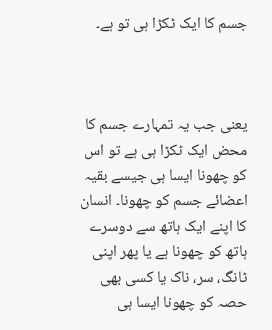جسم کا ایک ٹکڑا ہی تو ہے۔



یعنی جب یہ تمہارے جسم کا محض ایک ٹکڑا ہی ہے تو اس کو چھونا ایسا ہی جیسے بقیہ اعضائے جسم کو چھونا۔ انسان کا اپنے ایک ہاتھ سے دوسرے ہاتھ کو چھونا ہے یا پھر اپنی ٹانگ، سر، ناک یا کسی بھی حصہ کو چھونا ایسا ہی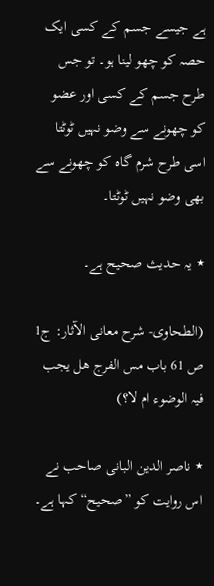ہے جیسے جسم کے کسی ایک حصہ کو چھو لینا ہو۔ تو جس طرح جسم کے کسی اور عضو کو چھونے سے وضو نہیں ٹوٹتا اسی طرح شرم گاہ کو چھونے سے بھی وضو نہیں ٹوٹتا۔

٭ یہ حدیث صحیح ہے۔

(الطحاوی- شرح معانی الآثار: ج1 ص 61 باب مس الفرج هل يجب فیہ الوضوء ام لا؟)

٭ ناصر الدین البانی صاحب نے اس روایت کو ”صحیح“ کہا ہے۔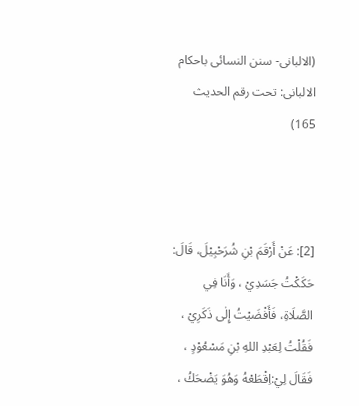(الالبانی- سنن النسائی باحکام الالبانی: تحت رقم الحدیث 165)



[2]: عَنْ أَرْقَمَ بْنِ شُرَحْبِيْلَ، قَالَ: حَكَكْتُ جَسَدِيْ ، وَأَنَا فِي الصَّلَاةِ، فَأَفْضَيْتُ إِلٰى ذَكَرِيْ ، فَقُلْتُ لِعَبْدِ اللهِ بْنِ مَسْعُوْدٍ ، فَقَالَ لِيْ:اِقْطَعْهُ وَهُوَ يَضْحَكُ ،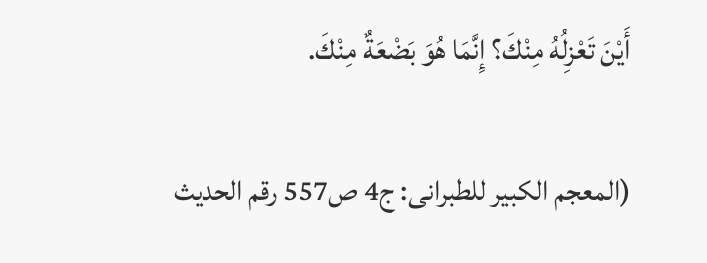أَيْنَ تَعْزِلُهُ مِنْكَ؟ إِنَّمَا هُوَ بَضْعَةٌ مِنْكَ.

(المعجم الکبیر للطبرانی: ج4 ص557 رقم الحدیث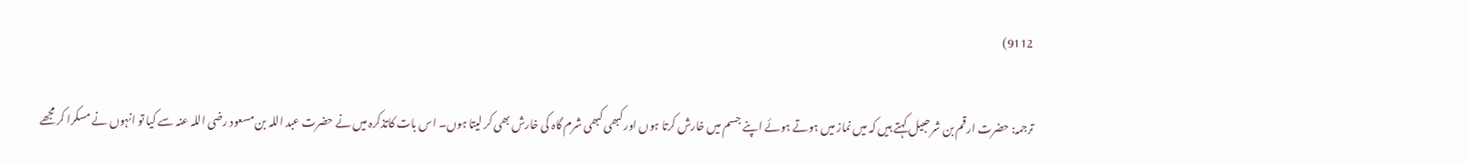9112)

ترجمہ: حضرت ارقم بن شرحبیل کہتے ہیں کہ میں نماز میں ہوتے ہوئے اپنے جسم میں خارش کرتا ہوں اور کبھی کبھی شرم گاہ کی خارش بھی کر لیتا ہوں۔ اس بات کاتذکرہ میں نے حضرت عبد اللہ بن مسعود رضی اللہ عنہ سے کیا تو انہوں نے مسکرا کر مجھے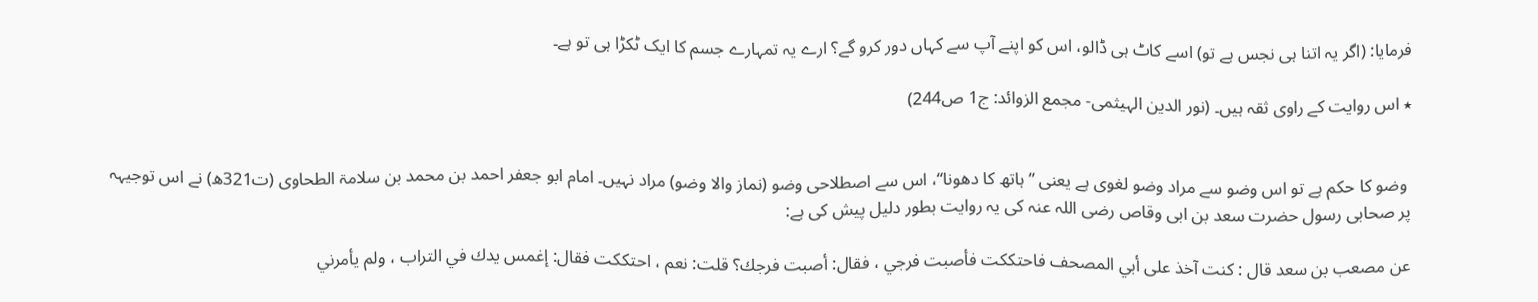فرمایا: (اگر یہ اتنا ہی نجس ہے تو) اسے کاٹ ہی ڈالو، اس کو اپنے آپ سے کہاں دور کرو گے؟ ارے یہ تمہارے جسم کا ایک ٹکڑا ہی تو ہے۔

٭ اس روایت کے راوی ثقہ ہیں۔ (نور الدین الہیثمی- مجمع الزوائد: ج1 ص244)


 وضو کا حکم ہے تو اس وضو سے مراد وضو لغوی ہے یعنی ”ہاتھ کا دھونا“، اس سے اصطلاحی وضو (نماز والا وضو) مراد نہیں۔ امام ابو جعفر احمد بن محمد بن سلامۃ الطحاوی (ت321ھ) نے اس توجیہہ پر صحابی رسول حضرت سعد بن ابی وقاص رضی اللہ عنہ کی یہ روایت بطور دلیل پیش کی ہے:

عن مصعب بن سعد قال : كنت آخذ على أبي المصحف فاحتككت فأصبت فرجي ، فقال: أصبت فرجك؟ قلت: نعم ، احتككت فقال: إغمس يدك في التراب ، ولم يأمرني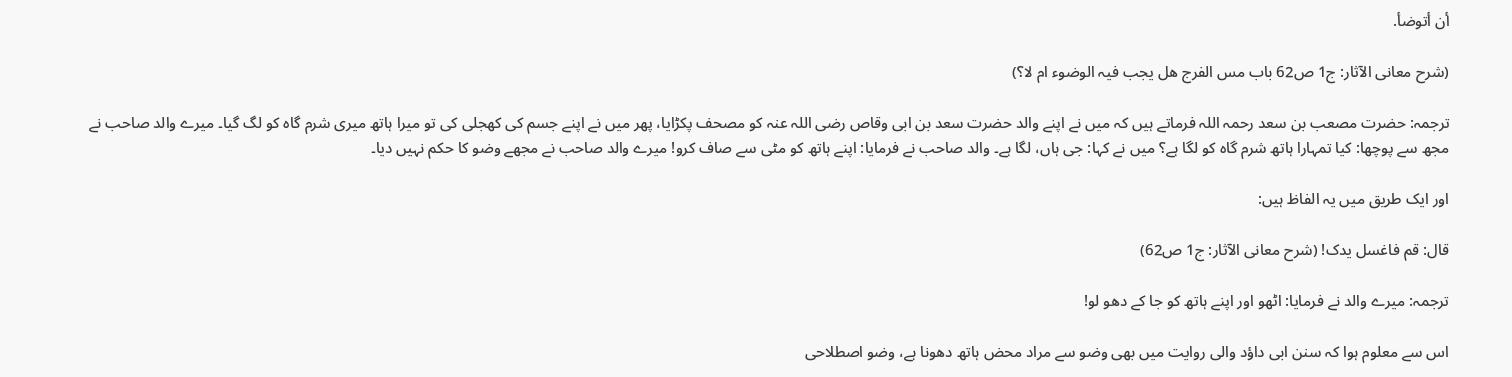أن أتوضأ.

(شرح معانی الآثار: ج1 ص62 باب مس الفرج ھل یجب فیہ الوضوء ام لا؟)

ترجمہ: حضرت مصعب بن سعد رحمہ اللہ فرماتے ہیں کہ میں نے اپنے والد حضرت سعد بن ابی وقاص رضی اللہ عنہ کو مصحف پکڑایا، پھر میں نے اپنے جسم کی کھجلی کی تو میرا ہاتھ میری شرم گاہ کو لگ گیا۔ میرے والد صاحب نے مجھ سے پوچھا: کیا تمہارا ہاتھ شرم گاہ کو لگا ہے؟ میں نے کہا: جی ہاں، لگا ہے۔ والد صاحب نے فرمایا: اپنے ہاتھ کو مٹی سے صاف کرو! میرے والد صاحب نے مجھے وضو کا حکم نہیں دیا۔

اور ایک طریق میں یہ الفاظ ہیں:

قال: قم فاغسل يدک! (شرح معانی الآثار: ج1 ص62)

ترجمہ: میرے والد نے فرمایا: اٹھو اور اپنے ہاتھ کو جا کے دھو لو!

اس سے معلوم ہوا کہ سنن ابی داؤد والی روایت میں بھی وضو سے مراد محض ہاتھ دھونا ہے، وضو اصطلاحی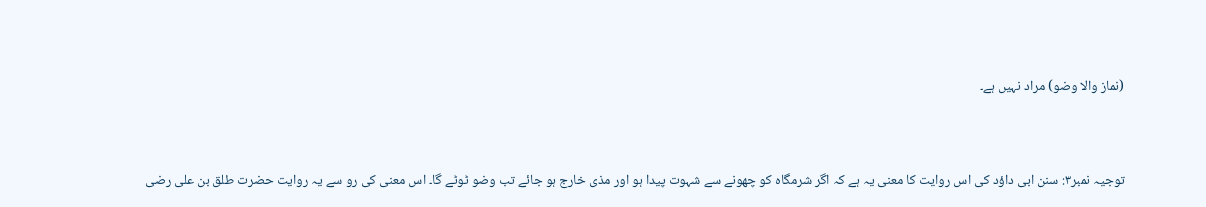(نماز والا وضو) مراد نہیں ہے۔



توجیہ نمبر۳: سنن ابی داؤد کی اس روایت کا معنی یہ ہے کہ اگر شرمگاہ کو چھونے سے شہوت پیدا ہو اور مذی خارج ہو جائے تب وضو ٹوٹے گا۔ اس معنی کی رو سے یہ روایت حضرت طلق بن علی رضی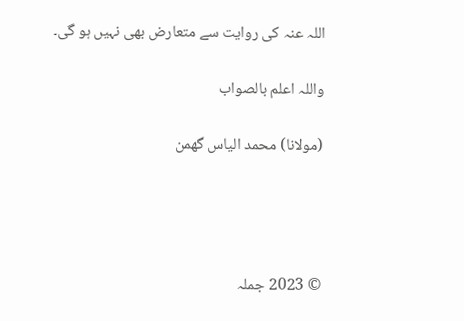اللہ عنہ کی روایت سے متعارض بھی نہیں ہو گی۔

واللہ اعلم بالصواب

(مولانا) محمد الیاس گھمن




© 2023 جملہ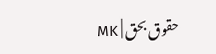حقوق بحق | MK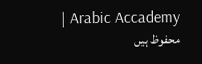Arabic Accademy | محفوظ ہیں